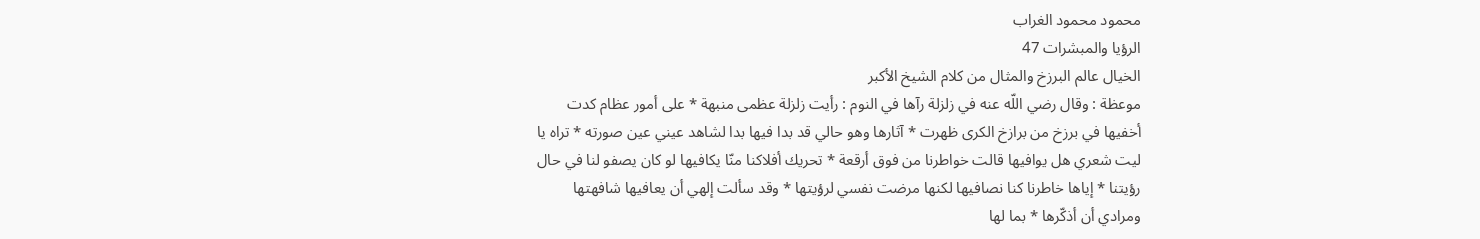محمود محمود الغراب
الرؤيا والمبشرات 47
الخيال عالم البرزخ والمثال من كلام الشيخ الأكبر
موعظة : وقال رضي اللّه عنه في زلزلة رآها في النوم : رأيت زلزلة عظمى منبهة * على أمور عظام كدت أخفيها في برزخ من برازخ الكرى ظهرت * آثارها وهو حالي قد بدا فيها بدا لشاهد عيني عين صورته * تراه يا ليت شعري هل يوافيها قالت خواطرنا من فوق أرقعة * تحريك أفلاكنا منّا يكافيها لو كان يصفو لنا في حال رؤيتنا * إياها خاطرنا كنا نصافيها لكنها مرضت نفسي لرؤيتها * وقد سألت إلهي أن يعافيها شافهتها ومرادي أن أذكّرها * بما لها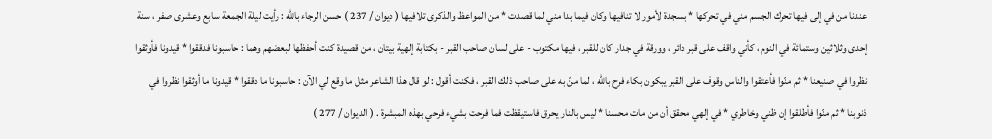عندنا من في إلى فيها تحرك الجسم مني في تحركها * بسجدة لأمور لا تنافيها وكان فيما بدا مني لما قصدت * من المواعظ والذكرى تلافيها ( ديوان / 237 ) حسن الرجاء باللّه : رأيت ليلة الجمعة سابع وعشرى صفر ، سنة إحدى وثلاثين وستمائة في النوم ، كأني واقف على قبر دائر ، وورقة في جدار كان للقبر ، فيها مكتوب - على لسان صاحب القبر - بكتابة إلهية بيتان ، من قصيدة كنت أحفظها لبعضهم وهما : حاسبونا فدققوا * قيدونا فأوثقوا نظروا في صنيعنا * ثم منّوا فأعتقوا والناس وقوف على القبر يبكون بكاء فرح باللّه ، لما منّ به على صاحب ذلك القبر ، فكنت أقول : لو قال هذا الشاعر مثل ما وقع لي الآن : حاسبونا ما دققوا * قيدونا ما أوثقوا نظروا في ذنوبنا * ثم منّوا فأطلقوا إن ظني وخاطري * في إلهي محقق أن من مات محسنا * ليس بالنار يحرق فاستيقظت فما فرحت بشيء فرحي بهذه المبشرة . ( الديوان / 277 )